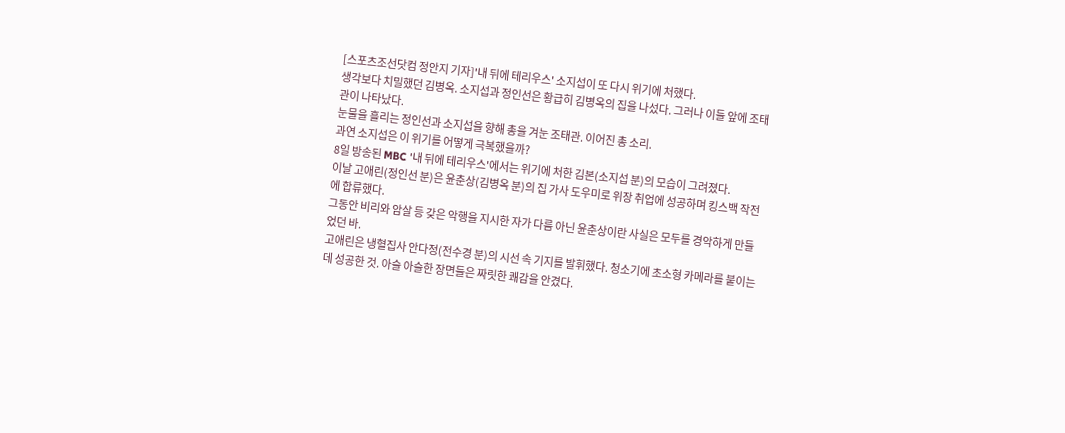[스포츠조선닷컴 정안지 기자]'내 뒤에 테리우스' 소지섭이 또 다시 위기에 처했다.
생각보다 치밀했던 김병옥. 소지섭과 정인선은 황급히 김병옥의 집을 나섰다. 그러나 이들 앞에 조태관이 나타났다.
눈물을 흘리는 정인선과 소지섭을 향해 총을 겨눈 조태관. 이어진 총 소리.
과연 소지섭은 이 위기를 어떻게 극복했을까?
8일 방송된 MBC '내 뒤에 테리우스'에서는 위기에 처한 김본(소지섭 분)의 모습이 그려졌다.
이날 고애린(정인선 분)은 윤춘상(김병옥 분)의 집 가사 도우미로 위장 취업에 성공하며 킹스백 작전에 합류했다.
그동안 비리와 암살 등 갖은 악행을 지시한 자가 다름 아닌 윤춘상이란 사실은 모두를 경악하게 만들었던 바.
고애린은 냉혈집사 안다정(전수경 분)의 시선 속 기지를 발휘했다. 청소기에 초소형 카메라를 붙이는 데 성공한 것. 아슬 아슬한 장면들은 짜릿한 쾌감을 안겼다.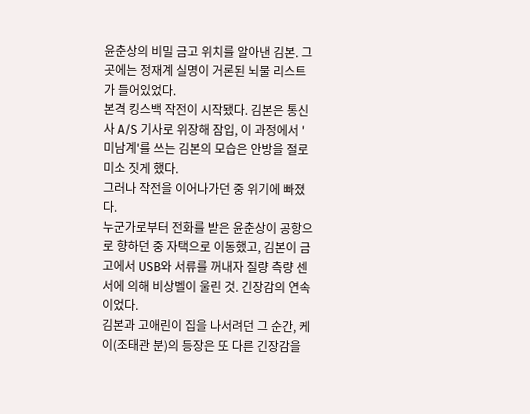윤춘상의 비밀 금고 위치를 알아낸 김본. 그곳에는 정재계 실명이 거론된 뇌물 리스트가 들어있었다.
본격 킹스백 작전이 시작됐다. 김본은 통신사 A/S 기사로 위장해 잠입, 이 과정에서 '미남계'를 쓰는 김본의 모습은 안방을 절로 미소 짓게 했다.
그러나 작전을 이어나가던 중 위기에 빠졌다.
누군가로부터 전화를 받은 윤춘상이 공항으로 향하던 중 자택으로 이동했고, 김본이 금고에서 USB와 서류를 꺼내자 질량 측량 센서에 의해 비상벨이 울린 것. 긴장감의 연속이었다.
김본과 고애린이 집을 나서려던 그 순간, 케이(조태관 분)의 등장은 또 다른 긴장감을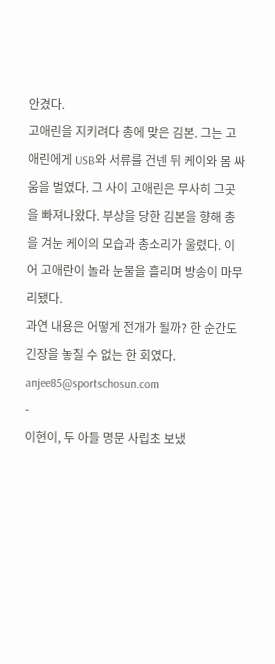안겼다.
고애린을 지키려다 총에 맞은 김본. 그는 고애린에게 USB와 서류를 건넨 뒤 케이와 몸 싸움을 벌였다. 그 사이 고애린은 무사히 그곳을 빠져나왔다. 부상을 당한 김본을 향해 총을 겨눈 케이의 모습과 총소리가 울렸다. 이어 고애란이 놀라 눈물을 흘리며 방송이 마무리됐다.
과연 내용은 어떻게 전개가 될까? 한 순간도 긴장을 놓칠 수 없는 한 회였다.
anjee85@sportschosun.com
-
이현이, 두 아들 명문 사립초 보냈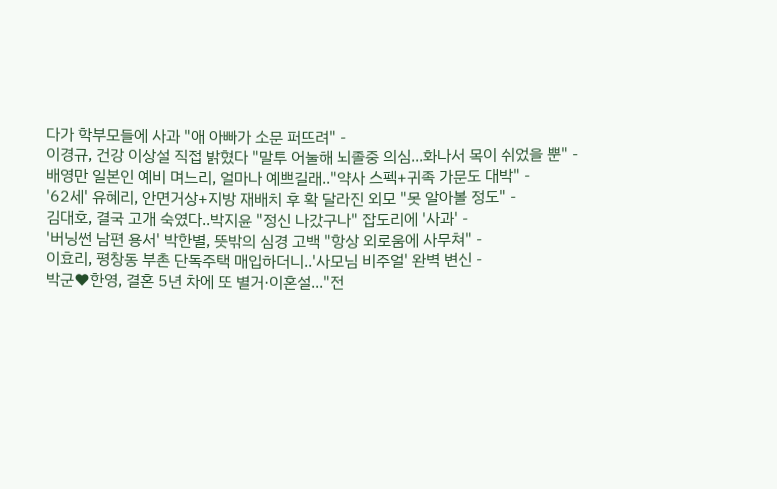다가 학부모들에 사과 "애 아빠가 소문 퍼뜨려" -
이경규, 건강 이상설 직접 밝혔다 "말투 어눌해 뇌졸중 의심...화나서 목이 쉬었을 뿐" -
배영만 일본인 예비 며느리, 얼마나 예쁘길래.."약사 스펙+귀족 가문도 대박" -
'62세' 유혜리, 안면거상+지방 재배치 후 확 달라진 외모 "못 알아볼 정도" -
김대호, 결국 고개 숙였다..박지윤 "정신 나갔구나" 잡도리에 '사과' -
'버닝썬 남편 용서' 박한별, 뜻밖의 심경 고백 "항상 외로움에 사무쳐" -
이효리, 평창동 부촌 단독주택 매입하더니..'사모님 비주얼' 완벽 변신 -
박군♥한영, 결혼 5년 차에 또 별거·이혼설..."전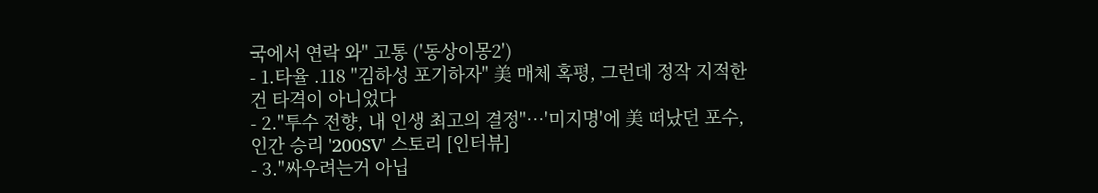국에서 연락 와" 고통 ('동상이몽2')
- 1.타율 .118 "김하성 포기하자" 美 매체 혹평, 그런데 정작 지적한 건 타격이 아니었다
- 2."투수 전향, 내 인생 최고의 결정"…'미지명'에 美 떠났던 포수, 인간 승리 '200SV' 스토리 [인터뷰]
- 3."싸우려는거 아닙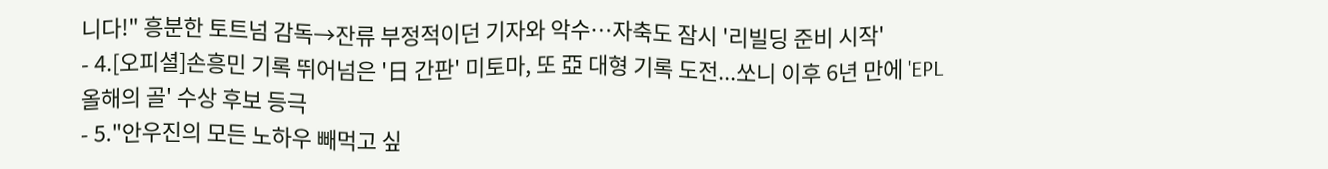니다!" 흥분한 토트넘 감독→잔류 부정적이던 기자와 악수…자축도 잠시 '리빌딩 준비 시작'
- 4.[오피셜]손흥민 기록 뛰어넘은 '日 간판' 미토마, 또 亞 대형 기록 도전...쏘니 이후 6년 만에 'EPL 올해의 골' 수상 후보 등극
- 5."안우진의 모든 노하우 빼먹고 싶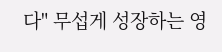다" 무섭게 성장하는 영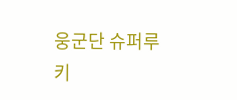웅군단 슈퍼루키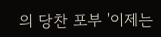의 당찬 포부 '이제는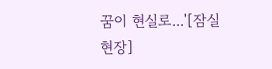꿈이 현실로...'[잠실현장]